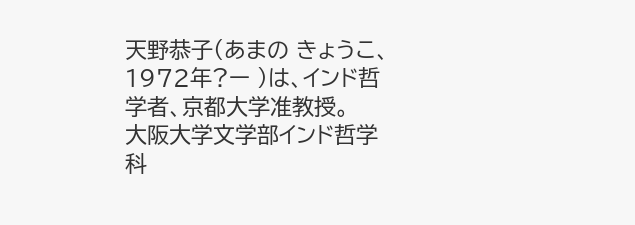天野恭子(あまの きょうこ、1972年?ー )は、インド哲学者、京都大学准教授。
大阪大学文学部インド哲学科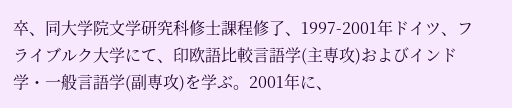卒、同大学院文学研究科修士課程修了、1997-2001年ドイツ、フライブルク大学にて、印欧語比較言語学(主専攻)およびインド学・一般言語学(副専攻)を学ぶ。2001年に、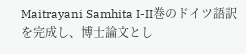Maitrayani Samhita I-II巻のドイツ語訳を完成し、博士論文とし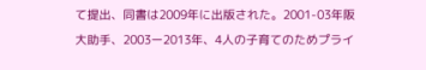て提出、同書は2009年に出版された。2001-03年阪大助手、2003ー2013年、4人の子育てのためプライ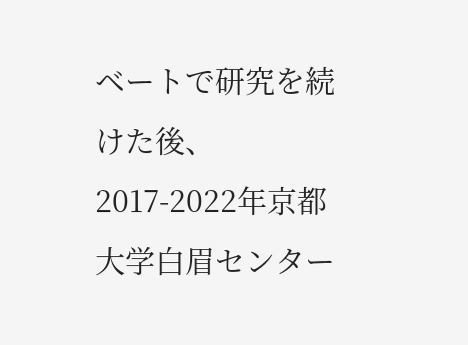ベートで研究を続けた後、2017-2022年京都大学白眉センター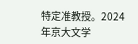特定准教授。2024年京大文学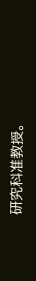研究科准教授。